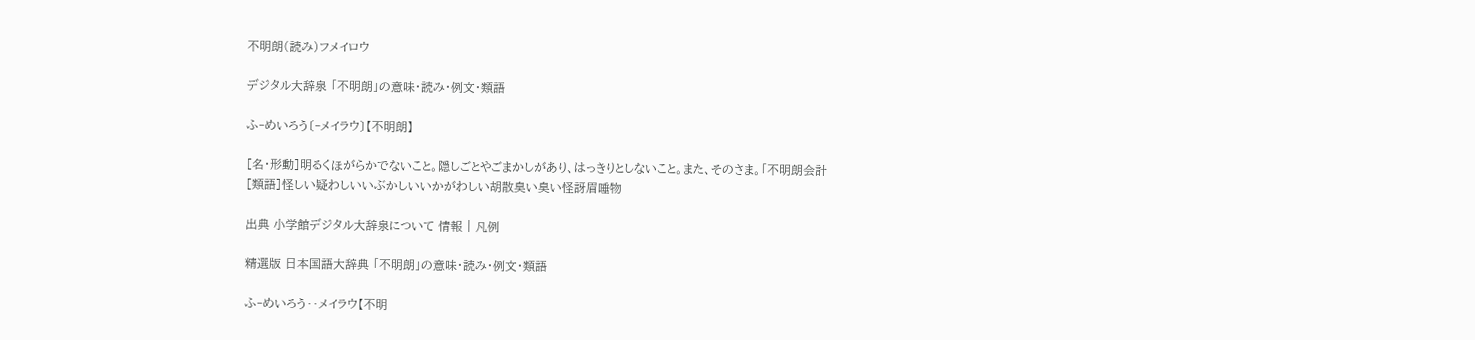不明朗(読み)フメイロウ

デジタル大辞泉 「不明朗」の意味・読み・例文・類語

ふ‐めいろう〔‐メイラウ〕【不明朗】

[名・形動]明るくほがらかでないこと。隠しごとやごまかしがあり、はっきりとしないこと。また、そのさま。「不明朗会計
[類語]怪しい疑わしいいぶかしいいかがわしい胡散臭い臭い怪訝眉唾物

出典 小学館デジタル大辞泉について 情報 | 凡例

精選版 日本国語大辞典 「不明朗」の意味・読み・例文・類語

ふ‐めいろう‥メイラウ【不明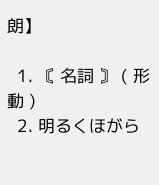朗】

  1. 〘 名詞 〙 ( 形動 )
  2. 明るくほがら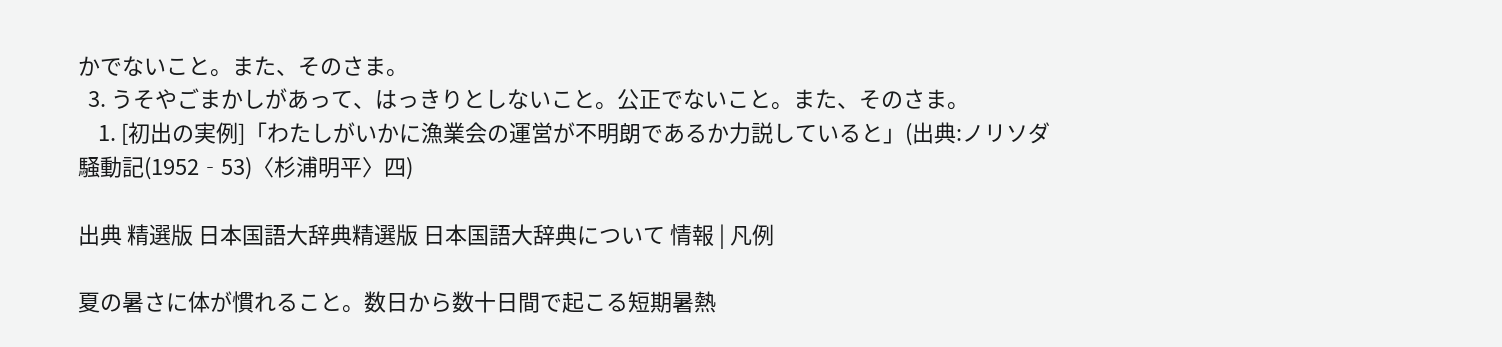かでないこと。また、そのさま。
  3. うそやごまかしがあって、はっきりとしないこと。公正でないこと。また、そのさま。
    1. [初出の実例]「わたしがいかに漁業会の運営が不明朗であるか力説していると」(出典:ノリソダ騒動記(1952‐53)〈杉浦明平〉四)

出典 精選版 日本国語大辞典精選版 日本国語大辞典について 情報 | 凡例

夏の暑さに体が慣れること。数日から数十日間で起こる短期暑熱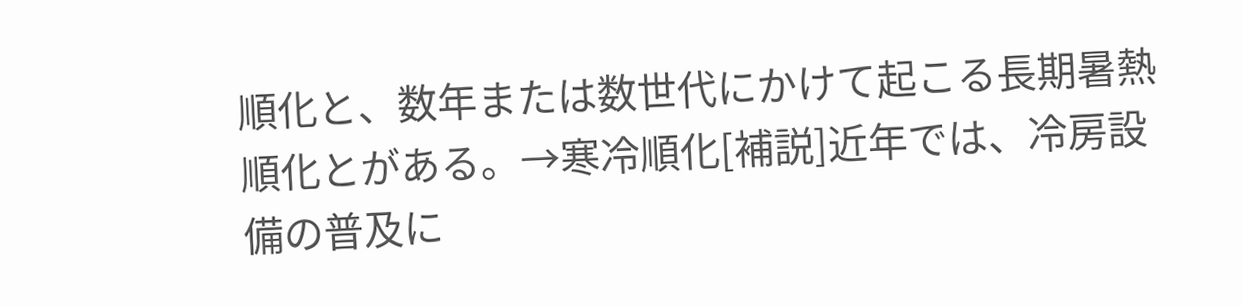順化と、数年または数世代にかけて起こる長期暑熱順化とがある。→寒冷順化[補説]近年では、冷房設備の普及に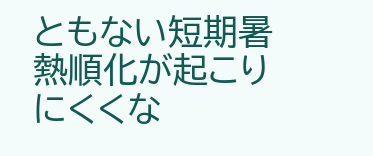ともない短期暑熱順化が起こりにくくな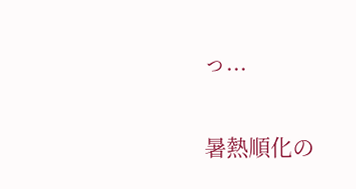っ...

暑熱順化の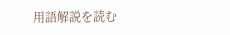用語解説を読む